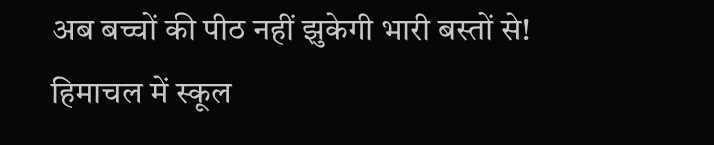अब बच्चों की पीठ नहीं झुकेगी भारी बस्तों से!
हिमाचल में स्कूल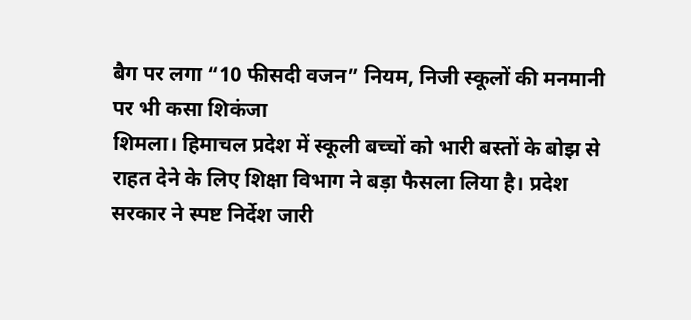बैग पर लगा “10 फीसदी वजन” नियम, निजी स्कूलों की मनमानी पर भी कसा शिकंजा
शिमला। हिमाचल प्रदेश में स्कूली बच्चों को भारी बस्तों के बोझ से राहत देने के लिए शिक्षा विभाग ने बड़ा फैसला लिया है। प्रदेश सरकार ने स्पष्ट निर्देश जारी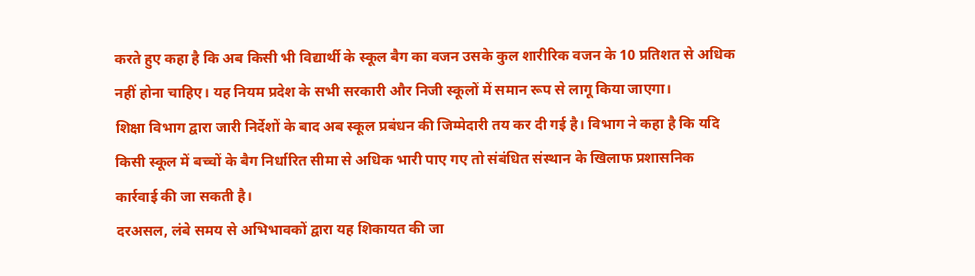करते हुए कहा है कि अब किसी भी विद्यार्थी के स्कूल बैग का वजन उसके कुल शारीरिक वजन के 10 प्रतिशत से अधिक नहीं होना चाहिए। यह नियम प्रदेश के सभी सरकारी और निजी स्कूलों में समान रूप से लागू किया जाएगा।
शिक्षा विभाग द्वारा जारी निर्देशों के बाद अब स्कूल प्रबंधन की जिम्मेदारी तय कर दी गई है। विभाग ने कहा है कि यदि किसी स्कूल में बच्चों के बैग निर्धारित सीमा से अधिक भारी पाए गए तो संबंधित संस्थान के खिलाफ प्रशासनिक कार्रवाई की जा सकती है।
दरअसल, लंबे समय से अभिभावकों द्वारा यह शिकायत की जा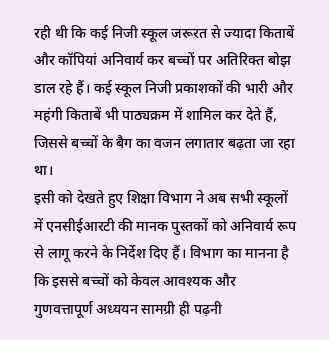रही थी कि कई निजी स्कूल जरूरत से ज्यादा किताबें और कॉपियां अनिवार्य कर बच्चों पर अतिरिक्त बोझ डाल रहे हैं। कई स्कूल निजी प्रकाशकों की भारी और महंगी किताबें भी पाठ्यक्रम में शामिल कर देते हैं, जिससे बच्चों के बैग का वजन लगातार बढ़ता जा रहा था।
इसी को देखते हुए शिक्षा विभाग ने अब सभी स्कूलों में एनसीईआरटी की मानक पुस्तकों को अनिवार्य रूप से लागू करने के निर्देश दिए हैं। विभाग का मानना है कि इससे बच्चों को केवल आवश्यक और गुणवत्तापूर्ण अध्ययन सामग्री ही पढ़नी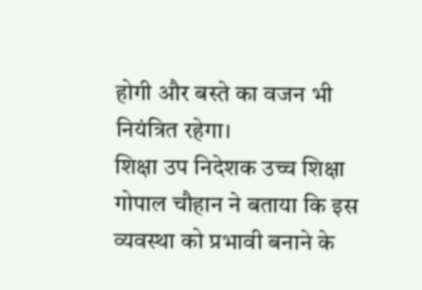होगी और बस्ते का वजन भी नियंत्रित रहेगा।
शिक्षा उप निदेशक उच्च शिक्षा गोपाल चौहान ने बताया कि इस व्यवस्था को प्रभावी बनाने के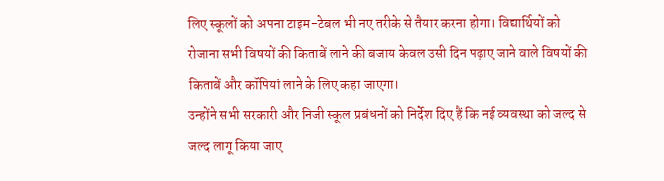लिए स्कूलों को अपना टाइम-टेबल भी नए तरीके से तैयार करना होगा। विद्यार्थियों को रोजाना सभी विषयों की किताबें लाने की बजाय केवल उसी दिन पढ़ाए जाने वाले विषयों की किताबें और कॉपियां लाने के लिए कहा जाएगा।
उन्होंने सभी सरकारी और निजी स्कूल प्रबंधनों को निर्देश दिए हैं कि नई व्यवस्था को जल्द से जल्द लागू किया जाए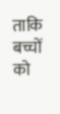ताकि बच्चों को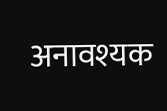अनावश्यक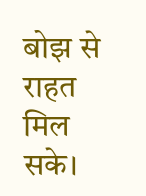बोझ से राहत मिल सके।